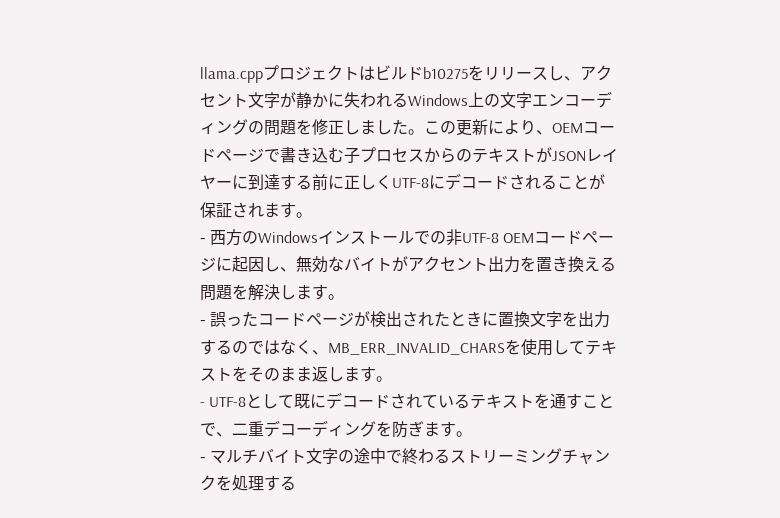llama.cppプロジェクトはビルドb10275をリリースし、アクセント文字が静かに失われるWindows上の文字エンコーディングの問題を修正しました。この更新により、OEMコードページで書き込む子プロセスからのテキストがJSONレイヤーに到達する前に正しくUTF-8にデコードされることが保証されます。
- 西方のWindowsインストールでの非UTF-8 OEMコードページに起因し、無効なバイトがアクセント出力を置き換える問題を解決します。
- 誤ったコードページが検出されたときに置換文字を出力するのではなく、MB_ERR_INVALID_CHARSを使用してテキストをそのまま返します。
- UTF-8として既にデコードされているテキストを通すことで、二重デコーディングを防ぎます。
- マルチバイト文字の途中で終わるストリーミングチャンクを処理する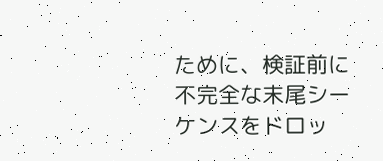ために、検証前に不完全な末尾シーケンスをドロッ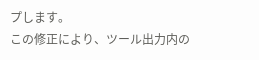プします。
この修正により、ツール出力内の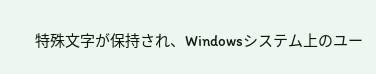特殊文字が保持され、Windowsシステム上のユー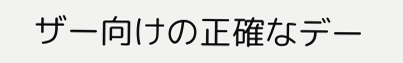ザー向けの正確なデー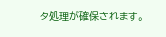タ処理が確保されます。